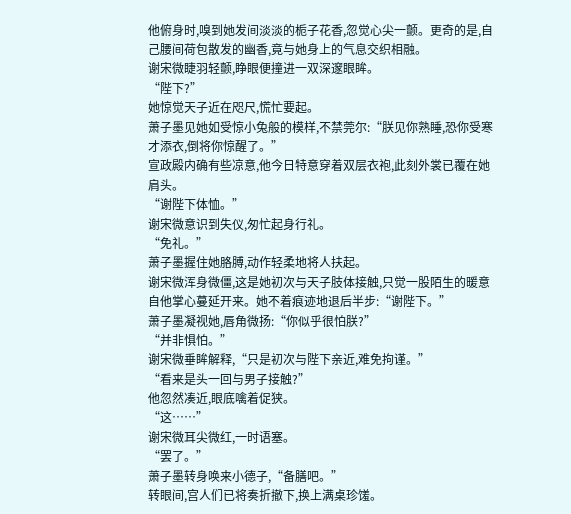他俯身时,嗅到她发间淡淡的栀子花香,忽觉心尖一颤。更奇的是,自己腰间荷包散发的幽香,竟与她身上的气息交织相融。
谢宋微睫羽轻颤,睁眼便撞进一双深邃眼眸。
“陛下?”
她惊觉天子近在咫尺,慌忙要起。
萧子墨见她如受惊小兔般的模样,不禁莞尔:“朕见你熟睡,恐你受寒才添衣,倒将你惊醒了。”
宣政殿内确有些凉意,他今日特意穿着双层衣袍,此刻外裳已覆在她肩头。
“谢陛下体恤。”
谢宋微意识到失仪,匆忙起身行礼。
“免礼。”
萧子墨握住她胳膊,动作轻柔地将人扶起。
谢宋微浑身微僵,这是她初次与天子肢体接触,只觉一股陌生的暖意自他掌心蔓延开来。她不着痕迹地退后半步:“谢陛下。”
萧子墨凝视她,唇角微扬:“你似乎很怕朕?”
“并非惧怕。”
谢宋微垂眸解释,“只是初次与陛下亲近,难免拘谨。”
“看来是头一回与男子接触?”
他忽然凑近,眼底噙着促狭。
“这……”
谢宋微耳尖微红,一时语塞。
“罢了。”
萧子墨转身唤来小德子,“备膳吧。”
转眼间,宫人们已将奏折撤下,换上满桌珍馐。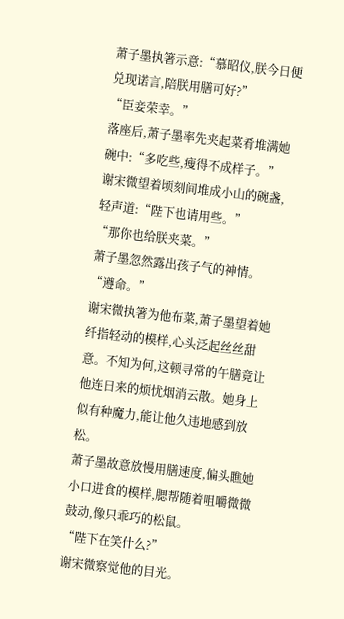萧子墨执箸示意:“慕昭仪,朕今日便兑现诺言,陪朕用膳可好?”
“臣妾荣幸。”
落座后,萧子墨率先夹起菜肴堆满她碗中:“多吃些,瘦得不成样子。”
谢宋微望着顷刻间堆成小山的碗盏,轻声道:“陛下也请用些。”
“那你也给朕夹菜。”
萧子墨忽然露出孩子气的神情。
“遵命。”
谢宋微执箸为他布菜,萧子墨望着她纤指轻动的模样,心头泛起丝丝甜意。不知为何,这顿寻常的午膳竟让他连日来的烦忧烟消云散。她身上似有种魔力,能让他久违地感到放松。
萧子墨故意放慢用膳速度,偏头瞧她小口进食的模样,腮帮随着咀嚼微微鼓动,像只乖巧的松鼠。
“陛下在笑什么?”
谢宋微察觉他的目光。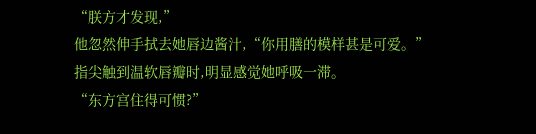“朕方才发现,”
他忽然伸手拭去她唇边酱汁,“你用膳的模样甚是可爱。”
指尖触到温软唇瓣时,明显感觉她呼吸一滞。
“东方宫住得可惯?”